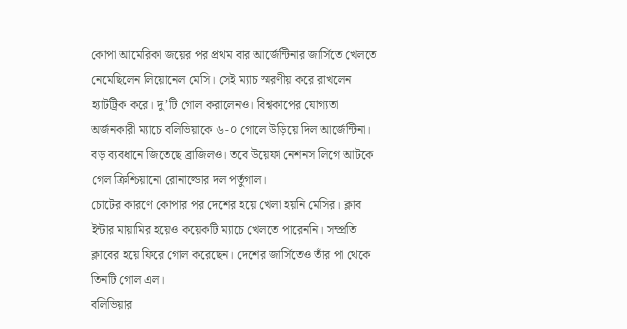কোপা আমেরিকা জয়ের পর প্রথম বার আর্জেন্টিনার জার্সিতে খেলতে নেমেছিলেন লিয়োনেল মেসি। সেই ম্যাচ স্মরণীয় করে রাখলেন হ্যাটট্রিক করে। দু’টি গোল করালেনও। বিশ্বকাপের যোগ্যতা অর্জনকারী ম্যাচে বলিভিয়াকে ৬-০ গোলে উড়িয়ে দিল আর্জেন্টিনা। বড় ব্যবধানে জিতেছে ব্রাজিলও। তবে উয়েফা নেশনস লিগে আটকে গেল ক্রিশ্চিয়ানো রোনাল্ডোর দল পর্তুগাল।
চোটের কারণে কোপার পর দেশের হয়ে খেলা হয়নি মেসির। ক্লাব ইন্টার মায়ামির হয়েও কয়েকটি ম্যাচে খেলতে পারেননি। সম্প্রতি ক্লাবের হয়ে ফিরে গোল করেছেন। দেশের জার্সিতেও তাঁর পা থেকে তিনটি গোল এল।
বলিভিয়ার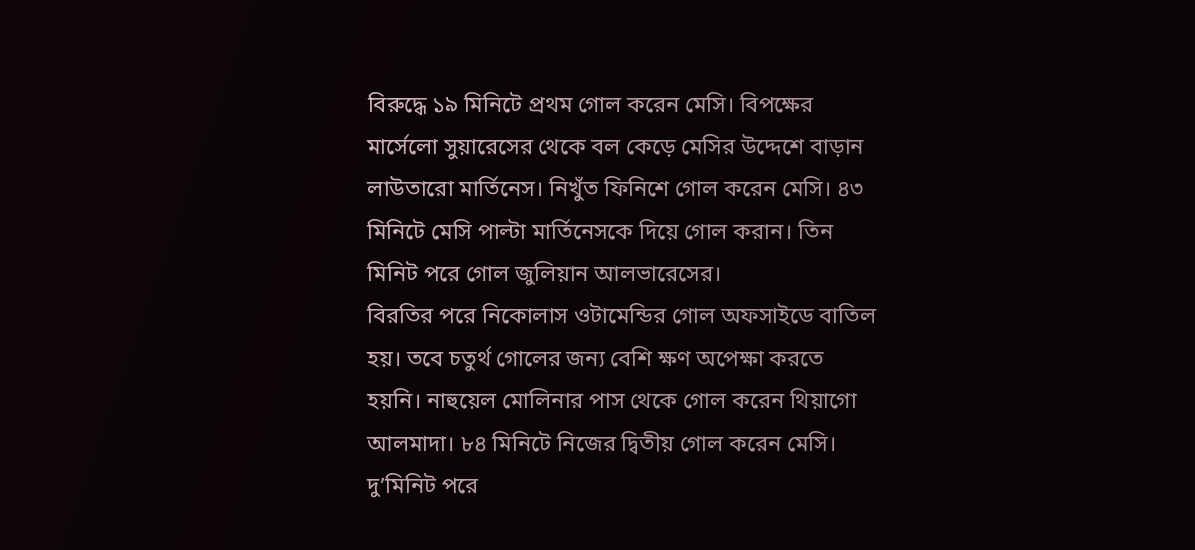বিরুদ্ধে ১৯ মিনিটে প্রথম গোল করেন মেসি। বিপক্ষের মার্সেলো সুয়ারেসের থেকে বল কেড়ে মেসির উদ্দেশে বাড়ান লাউতারো মার্তিনেস। নিখুঁত ফিনিশে গোল করেন মেসি। ৪৩ মিনিটে মেসি পাল্টা মার্তিনেসকে দিয়ে গোল করান। তিন মিনিট পরে গোল জুলিয়ান আলভারেসের।
বিরতির পরে নিকোলাস ওটামেন্ডির গোল অফসাইডে বাতিল হয়। তবে চতুর্থ গোলের জন্য বেশি ক্ষণ অপেক্ষা করতে হয়নি। নাহুয়েল মোলিনার পাস থেকে গোল করেন থিয়াগো আলমাদা। ৮৪ মিনিটে নিজের দ্বিতীয় গোল করেন মেসি। দু’মিনিট পরে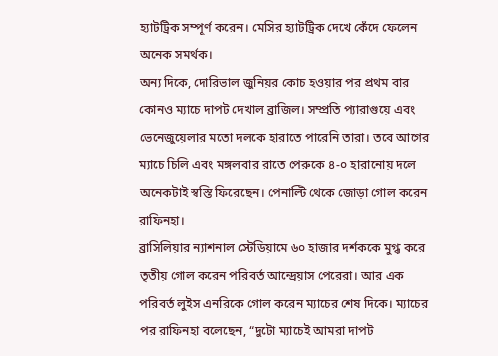হ্যাটট্রিক সম্পূর্ণ করেন। মেসির হ্যাটট্রিক দেখে কেঁদে ফেলেন অনেক সমর্থক।
অন্য দিকে, দোরিভাল জুনিয়র কোচ হওয়ার পর প্রথম বার কোনও ম্যাচে দাপট দেখাল ব্রাজিল। সম্প্রতি প্যারাগুয়ে এবং ভেনেজুয়েলার মতো দলকে হারাতে পারেনি তারা। তবে আগের ম্যাচে চিলি এবং মঙ্গলবার রাতে পেরুকে ৪-০ হারানোয় দলে অনেকটাই স্বস্তি ফিরেছেন। পেনাল্টি থেকে জোড়া গোল করেন রাফিনহা।
ব্রাসিলিয়ার ন্যাশনাল স্টেডিয়ামে ৬০ হাজার দর্শককে মুগ্ধ করে তৃতীয় গোল করেন পরিবর্ত আন্দ্রেয়াস পেরেরা। আর এক পরিবর্ত লুইস এনরিকে গোল করেন ম্যাচের শেষ দিকে। ম্যাচের পর রাফিনহা বলেছেন, “দুটো ম্যাচেই আমরা দাপট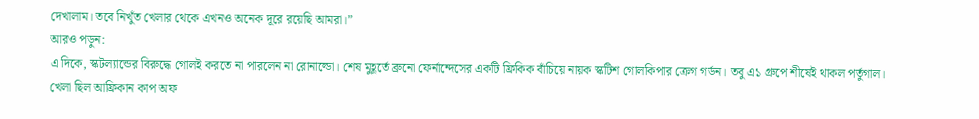দেখালাম। তবে নিখুঁত খেলার থেকে এখনও অনেক দূরে রয়েছি আমরা।”
আরও পড়ুন:
এ দিকে, স্কটল্যান্ডের বিরুদ্ধে গোলই করতে না পারলেন না রোনাল্ডো। শেষ মুহূর্তে ব্রুনো ফের্নান্দেসের একটি ফ্রিকিক বাঁচিয়ে নায়ক স্কটিশ গোলকিপার ক্রেগ গর্ডন। তবু এ১ গ্রুপে শীর্ষেই থাকল পর্তুগাল।
খেলা ছিল আফ্রিকান কাপ অফ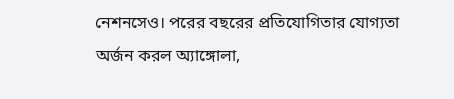নেশনসেও। পরের বছরের প্রতিযোগিতার যোগ্যতা অর্জন করল অ্যাঙ্গোলা,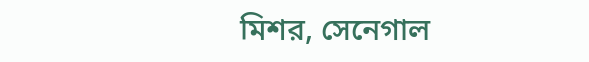মিশর, সেনেগাল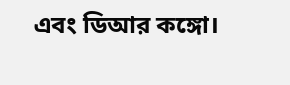এবং ডিআর কঙ্গো।